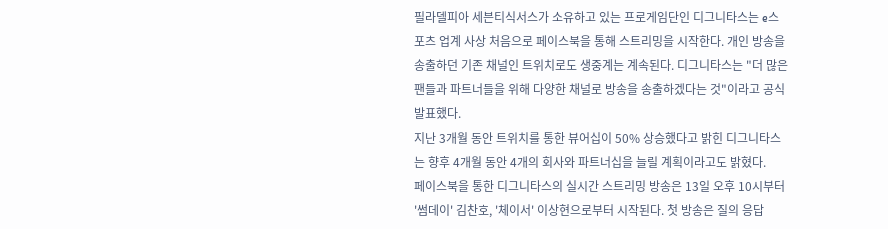필라델피아 세븐티식서스가 소유하고 있는 프로게임단인 디그니타스는 e스포츠 업계 사상 처음으로 페이스북을 통해 스트리밍을 시작한다. 개인 방송을 송출하던 기존 채널인 트위치로도 생중계는 계속된다. 디그니타스는 "더 많은 팬들과 파트너들을 위해 다양한 채널로 방송을 송출하겠다는 것"이라고 공식 발표했다.
지난 3개월 동안 트위치를 통한 뷰어십이 50% 상승했다고 밝힌 디그니타스는 향후 4개월 동안 4개의 회사와 파트너십을 늘릴 계획이라고도 밝혔다.
페이스북을 통한 디그니타스의 실시간 스트리밍 방송은 13일 오후 10시부터 '썸데이' 김찬호, '체이서' 이상현으로부터 시작된다. 첫 방송은 질의 응답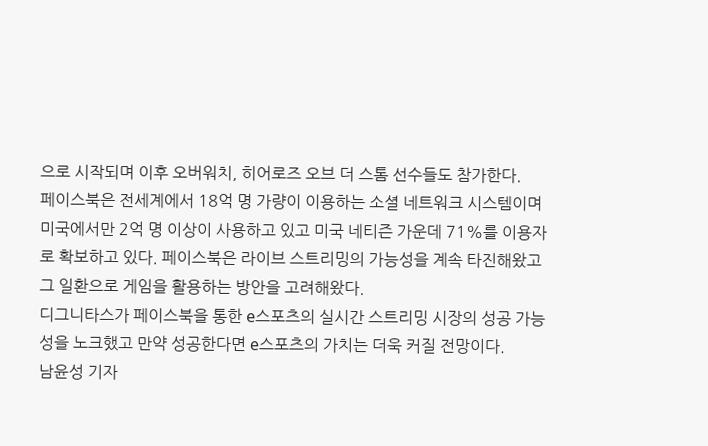으로 시작되며 이후 오버워치, 히어로즈 오브 더 스톰 선수들도 참가한다.
페이스북은 전세계에서 18억 명 가량이 이용하는 소셜 네트워크 시스템이며 미국에서만 2억 명 이상이 사용하고 있고 미국 네티즌 가운데 71%를 이용자로 확보하고 있다. 페이스북은 라이브 스트리밍의 가능성을 계속 타진해왔고 그 일환으로 게임을 활용하는 방안을 고려해왔다.
디그니타스가 페이스북을 통한 e스포츠의 실시간 스트리밍 시장의 성공 가능성을 노크했고 만약 성공한다면 e스포츠의 가치는 더욱 커질 전망이다.
남윤성 기자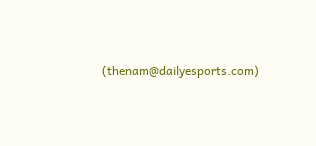(thenam@dailyesports.com)